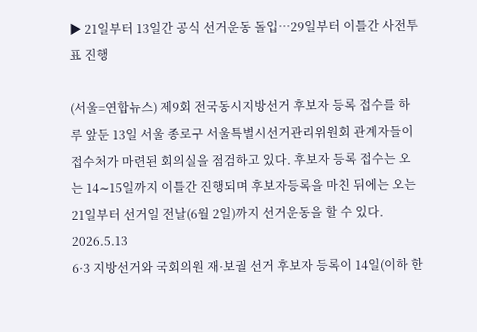▶ 21일부터 13일간 공식 선거운동 돌입…29일부터 이틀간 사전투표 진행

(서울=연합뉴스) 제9회 전국동시지방선거 후보자 등록 접수를 하루 앞둔 13일 서울 종로구 서울특별시선거관리위원회 관계자들이 접수처가 마련된 회의실을 점검하고 있다. 후보자 등록 접수는 오는 14∼15일까지 이틀간 진행되며 후보자등록을 마친 뒤에는 오는 21일부터 선거일 전날(6월 2일)까지 선거운동을 할 수 있다. 2026.5.13
6·3 지방선거와 국회의원 재·보궐 선거 후보자 등록이 14일(이하 한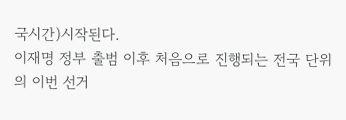국시간)시작된다.
이재명 정부 출범 이후 처음으로 진행되는 전국 단위의 이번 선거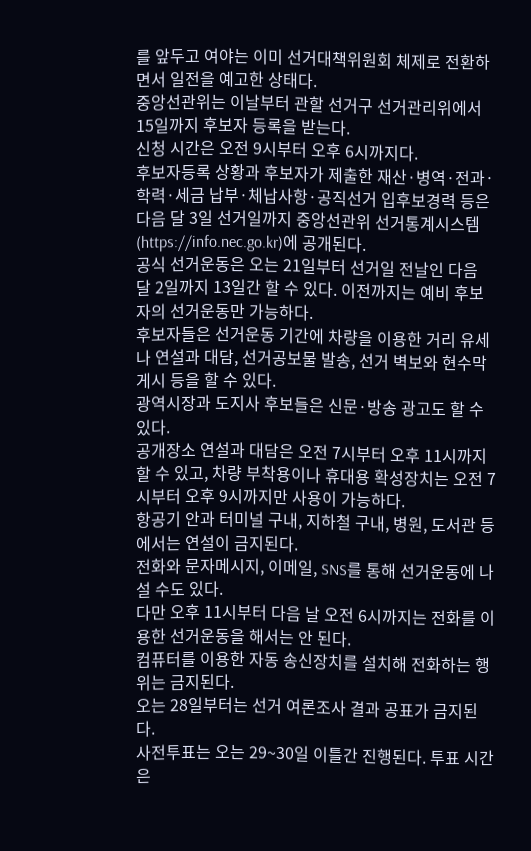를 앞두고 여야는 이미 선거대책위원회 체제로 전환하면서 일전을 예고한 상태다.
중앙선관위는 이날부터 관할 선거구 선거관리위에서 15일까지 후보자 등록을 받는다.
신청 시간은 오전 9시부터 오후 6시까지다.
후보자등록 상황과 후보자가 제출한 재산·병역·전과·학력·세금 납부·체납사항·공직선거 입후보경력 등은 다음 달 3일 선거일까지 중앙선관위 선거통계시스템(https://info.nec.go.kr)에 공개된다.
공식 선거운동은 오는 21일부터 선거일 전날인 다음 달 2일까지 13일간 할 수 있다. 이전까지는 예비 후보자의 선거운동만 가능하다.
후보자들은 선거운동 기간에 차량을 이용한 거리 유세나 연설과 대담, 선거공보물 발송, 선거 벽보와 현수막 게시 등을 할 수 있다.
광역시장과 도지사 후보들은 신문·방송 광고도 할 수 있다.
공개장소 연설과 대담은 오전 7시부터 오후 11시까지 할 수 있고, 차량 부착용이나 휴대용 확성장치는 오전 7시부터 오후 9시까지만 사용이 가능하다.
항공기 안과 터미널 구내, 지하철 구내, 병원, 도서관 등에서는 연설이 금지된다.
전화와 문자메시지, 이메일, SNS를 통해 선거운동에 나설 수도 있다.
다만 오후 11시부터 다음 날 오전 6시까지는 전화를 이용한 선거운동을 해서는 안 된다.
컴퓨터를 이용한 자동 송신장치를 설치해 전화하는 행위는 금지된다.
오는 28일부터는 선거 여론조사 결과 공표가 금지된다.
사전투표는 오는 29~30일 이틀간 진행된다. 투표 시간은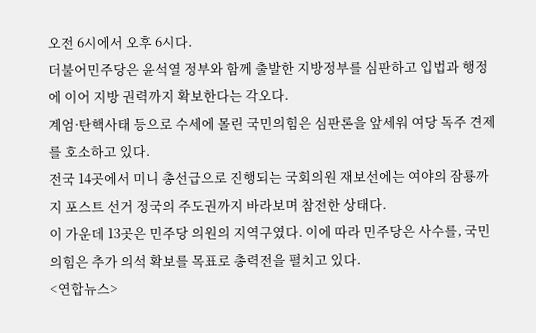오전 6시에서 오후 6시다.
더불어민주당은 윤석열 정부와 함께 출발한 지방정부를 심판하고 입법과 행정에 이어 지방 권력까지 확보한다는 각오다.
계엄·탄핵사태 등으로 수세에 몰린 국민의힘은 심판론을 앞세워 여당 독주 견제를 호소하고 있다.
전국 14곳에서 미니 총선급으로 진행되는 국회의원 재보선에는 여야의 잠룡까지 포스트 선거 정국의 주도권까지 바라보며 참전한 상태다.
이 가운데 13곳은 민주당 의원의 지역구였다. 이에 따라 민주당은 사수를, 국민의힘은 추가 의석 확보를 목표로 총력전을 펼치고 있다.
<연합뉴스>